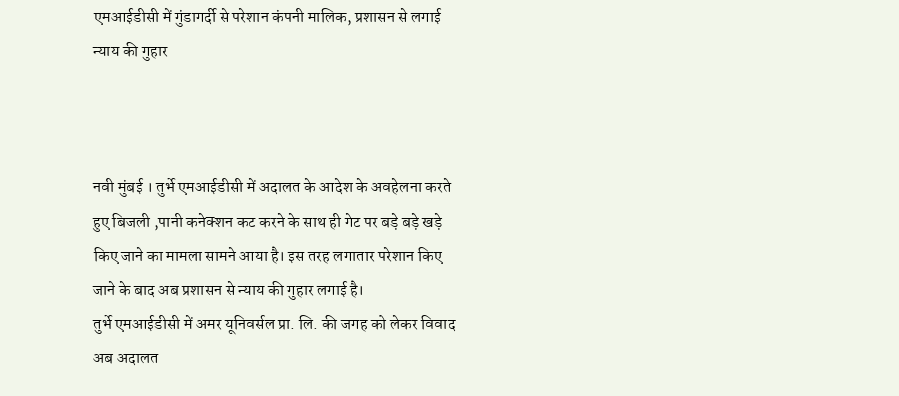एमआईडीसी में गुंडागर्दी से परेशान कंपनी मालिक, प्रशासन से लगाई न्याय की गुहार



नवी मुंबई । तुर्भे एमआईडीसी में अदालत के आदेश के अवहेलना करते हुए बिजली ,पानी कनेक्शन कट करने के साथ ही गेट पर बड़े बड़े खड़े किए जाने का मामला सामने आया है। इस तरह लगातार परेशान किए जाने के बाद अब प्रशासन से न्याय की गुहार लगाई है।
तुर्भे एमआईडीसी में अमर यूनिवर्सल प्रा. लि. की जगह को लेकर विवाद अब अदालत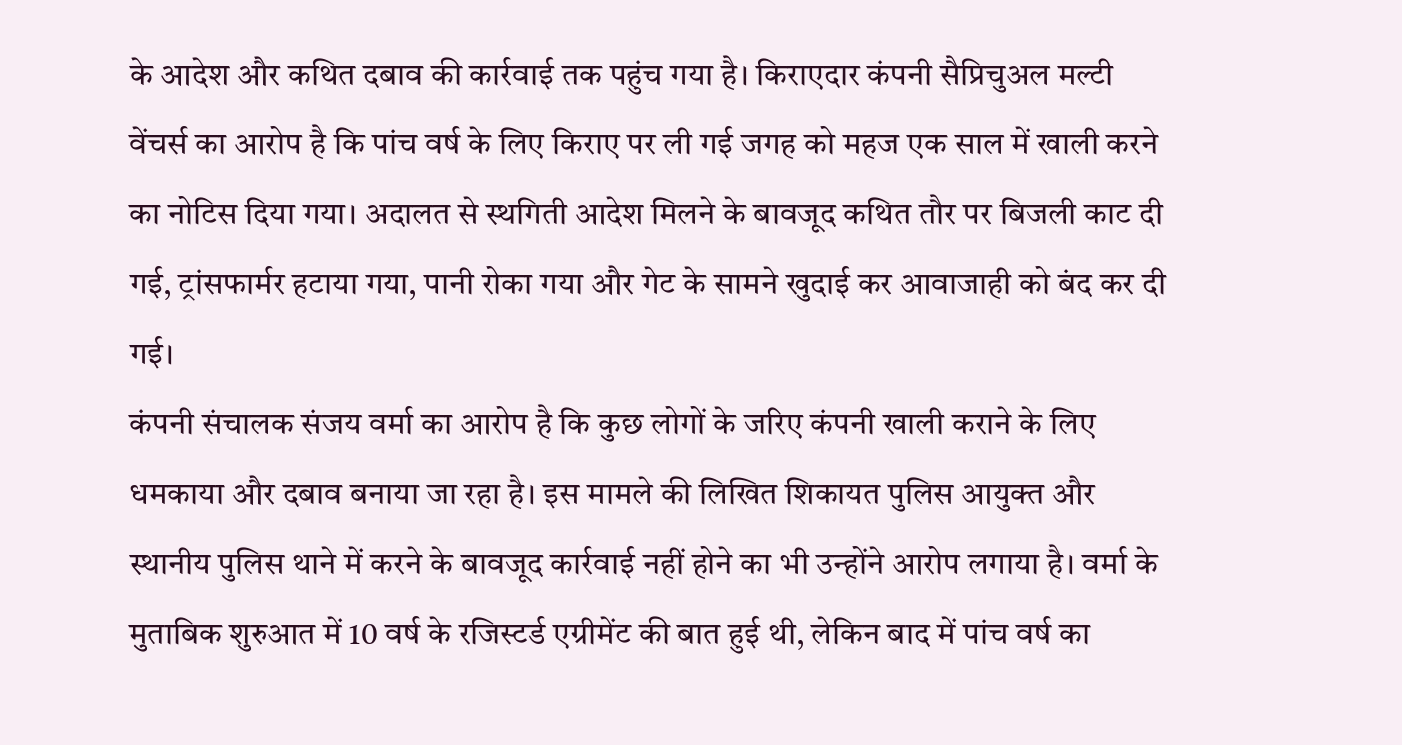के आदेश और कथित दबाव की कार्रवाई तक पहुंच गया है। किराएदार कंपनी सैप्रिचुअल मल्टी वेंचर्स का आरोप है कि पांच वर्ष के लिए किराए पर ली गई जगह को महज एक साल में खाली करने का नोटिस दिया गया। अदालत से स्थगिती आदेश मिलने के बावजूद कथित तौर पर बिजली काट दी गई, ट्रांसफार्मर हटाया गया, पानी रोका गया और गेट के सामने खुदाई कर आवाजाही को बंद कर दी गई।
कंपनी संचालक संजय वर्मा का आरोप है कि कुछ लोगों के जरिए कंपनी खाली कराने के लिए धमकाया और दबाव बनाया जा रहा है। इस मामले की लिखित शिकायत पुलिस आयुक्त और स्थानीय पुलिस थाने में करने के बावजूद कार्रवाई नहीं होने का भी उन्होंने आरोप लगाया है। वर्मा के मुताबिक शुरुआत में 10 वर्ष के रजिस्टर्ड एग्रीमेंट की बात हुई थी, लेकिन बाद में पांच वर्ष का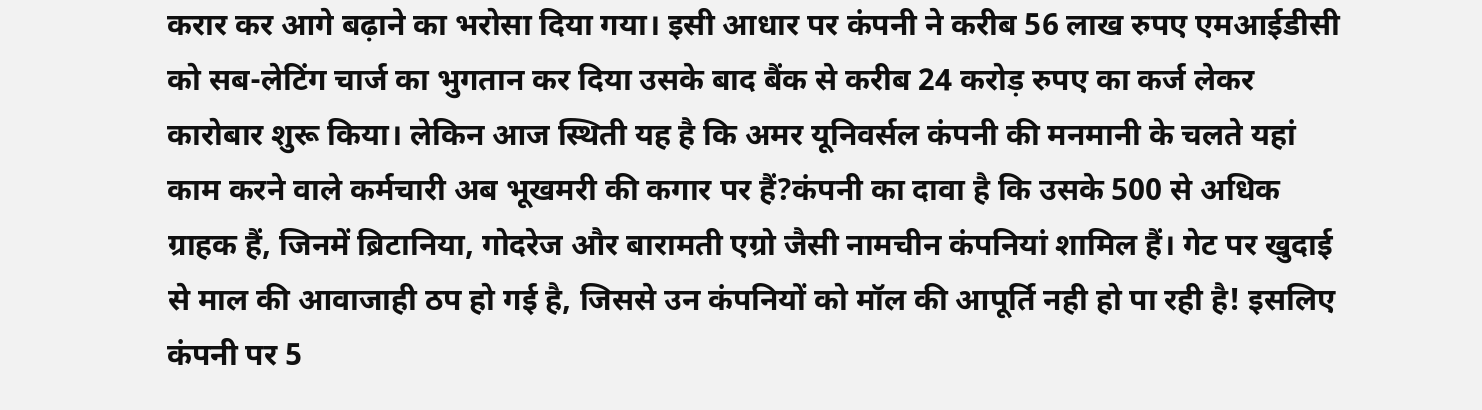करार कर आगे बढ़ाने का भरोसा दिया गया। इसी आधार पर कंपनी ने करीब 56 लाख रुपए एमआईडीसी को सब-लेटिंग चार्ज का भुगतान कर दिया उसके बाद बैंक से करीब 24 करोड़ रुपए का कर्ज लेकर कारोबार शुरू किया। लेकिन आज स्थिती यह है कि अमर यूनिवर्सल कंपनी की मनमानी के चलते यहां काम करने वाले कर्मचारी अब भूखमरी की कगार पर हैं?कंपनी का दावा है कि उसके 500 से अधिक ग्राहक हैं, जिनमें ब्रिटानिया, गोदरेज और बारामती एग्रो जैसी नामचीन कंपनियां शामिल हैं। गेट पर खुदाई से माल की आवाजाही ठप हो गई है, जिससे उन कंपनियों को मॉल की आपूर्ति नही हो पा रही है! इसलिए कंपनी पर 5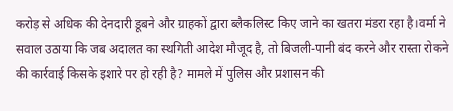करोड़ से अधिक की देनदारी डूबने और ग्राहकों द्वारा ब्लैकलिस्ट किए जाने का खतरा मंडरा रहा है।वर्मा ने सवाल उठाया कि जब अदालत का स्थगिती आदेश मौजूद है, तो बिजली-पानी बंद करने और रास्ता रोकने की कार्रवाई किसके इशारे पर हो रही है? मामले में पुलिस और प्रशासन की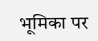भूमिका पर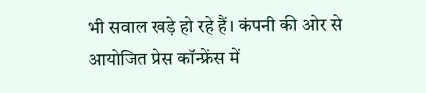भी सवाल खड़े हो रहे हैं। कंपनी की ओर से आयोजित प्रेस कॉन्फ्रेंस में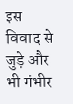इस विवाद से जुड़े और भी गंभीर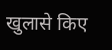खुलासे किए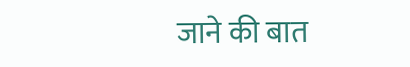जाने की बात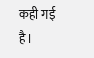कही गई है।